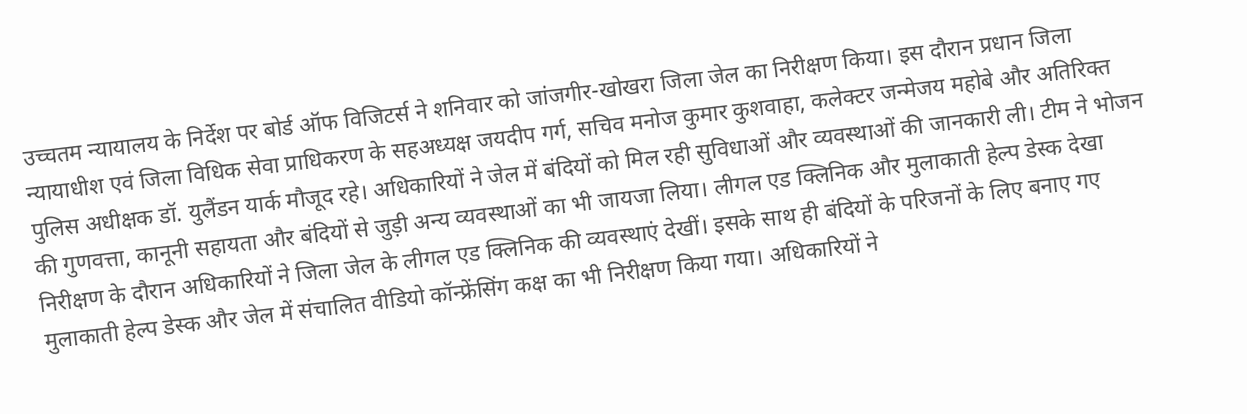उच्चतम न्यायालय के निर्देश पर बोर्ड ऑफ विजिटर्स ने शनिवार को जांजगीर-खोखरा जिला जेल का निरीक्षण किया। इस दौरान प्रधान जिला न्यायाधीश एवं जिला विधिक सेवा प्राधिकरण के सहअध्यक्ष जयदीप गर्ग, सचिव मनोज कुमार कुशवाहा, कलेक्टर जन्मेजय महोबे और अतिरिक्त पुलिस अधीक्षक डॉ. युलैंडन यार्क मौजूद रहे। अधिकारियों ने जेल में बंदियों को मिल रही सुविधाओं और व्यवस्थाओं की जानकारी ली। टीम ने भोजन की गुणवत्ता, कानूनी सहायता और बंदियों से जुड़ी अन्य व्यवस्थाओं का भी जायजा लिया। लीगल एड क्लिनिक और मुलाकाती हेल्प डेस्क देखा निरीक्षण के दौरान अधिकारियों ने जिला जेल के लीगल एड क्लिनिक की व्यवस्थाएं देखीं। इसके साथ ही बंदियों के परिजनों के लिए बनाए गए मुलाकाती हेल्प डेस्क और जेल में संचालित वीडियो कॉन्फ्रेंसिंग कक्ष का भी निरीक्षण किया गया। अधिकारियों ने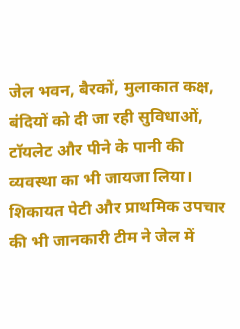जेल भवन, बैरकों, मुलाकात कक्ष, बंदियों को दी जा रही सुविधाओं, टॉयलेट और पीने के पानी की व्यवस्था का भी जायजा लिया। शिकायत पेटी और प्राथमिक उपचार की भी जानकारी टीम ने जेल में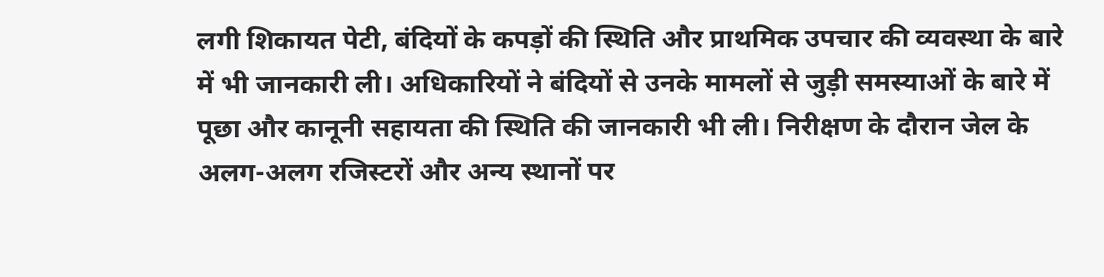लगी शिकायत पेटी, बंदियों के कपड़ों की स्थिति और प्राथमिक उपचार की व्यवस्था के बारे में भी जानकारी ली। अधिकारियों ने बंदियों से उनके मामलों से जुड़ी समस्याओं के बारे में पूछा और कानूनी सहायता की स्थिति की जानकारी भी ली। निरीक्षण के दौरान जेल के अलग-अलग रजिस्टरों और अन्य स्थानों पर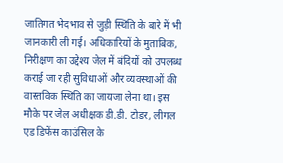जातिगत भेदभाव से जुड़ी स्थिति के बारे में भी जानकारी ली गई। अधिकारियों के मुताबिक, निरीक्षण का उद्देश्य जेल में बंदियों को उपलब्ध कराई जा रही सुविधाओं और व्यवस्थाओं की वास्तविक स्थिति का जायजा लेना था। इस मौके पर जेल अधीक्षक डी.डी. टोडर, लीगल एड डिफेंस काउंसिल के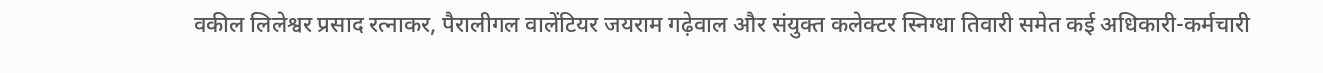वकील लिलेश्वर प्रसाद रत्नाकर, पैरालीगल वालेंटियर जयराम गढ़ेवाल और संयुक्त कलेक्टर स्निग्धा तिवारी समेत कई अधिकारी-कर्मचारी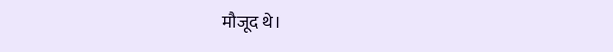मौजूद थे।